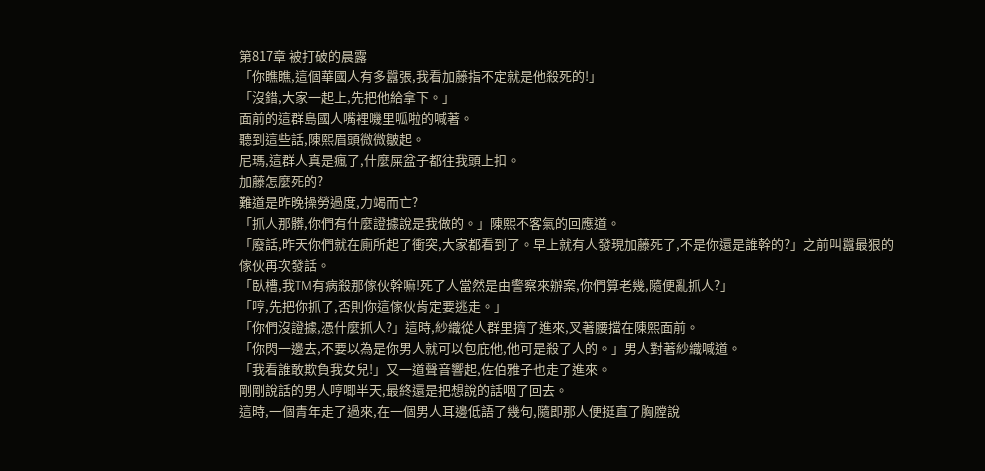第817章 被打破的晨露
「你瞧瞧,這個華國人有多囂張,我看加藤指不定就是他殺死的!」
「沒錯,大家一起上,先把他給拿下。」
面前的這群島國人嘴裡嘰里呱啦的喊著。
聽到這些話,陳熙眉頭微微皺起。
尼瑪,這群人真是瘋了,什麼屎盆子都往我頭上扣。
加藤怎麼死的?
難道是昨晚操勞過度,力竭而亡?
「抓人那髒,你們有什麼證據說是我做的。」陳熙不客氣的回應道。
「廢話,昨天你們就在廁所起了衝突,大家都看到了。早上就有人發現加藤死了,不是你還是誰幹的?」之前叫囂最狠的傢伙再次發話。
「臥槽,我TM有病殺那傢伙幹嘛!死了人當然是由警察來辦案,你們算老幾,隨便亂抓人?」
「哼,先把你抓了,否則你這傢伙肯定要逃走。」
「你們沒證據,憑什麼抓人?」這時,紗織從人群里擠了進來,叉著腰擋在陳熙面前。
「你閃一邊去,不要以為是你男人就可以包庇他,他可是殺了人的。」男人對著紗織喊道。
「我看誰敢欺負我女兒!」又一道聲音響起,佐伯雅子也走了進來。
剛剛說話的男人哼唧半天,最終還是把想說的話咽了回去。
這時,一個青年走了過來,在一個男人耳邊低語了幾句,隨即那人便挺直了胸膛說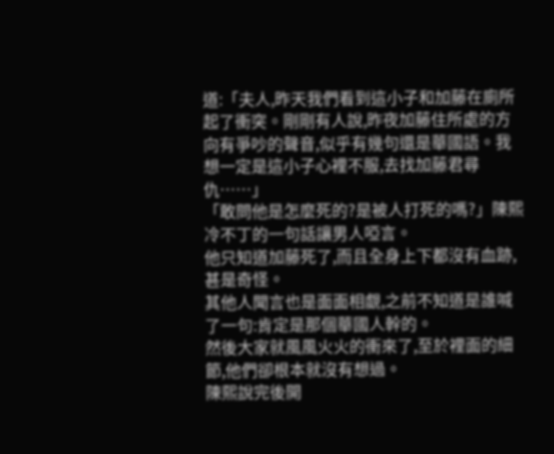道:「夫人,昨天我們看到這小子和加藤在廁所起了衝突。剛剛有人說,昨夜加藤住所處的方向有爭吵的聲音,似乎有幾句還是華國語。我想一定是這小子心裡不服,去找加藤君尋仇……」
「敢問他是怎麼死的?是被人打死的嗎?」陳熙冷不丁的一句話讓男人啞言。
他只知道加藤死了,而且全身上下都沒有血跡,甚是奇怪。
其他人聞言也是面面相覷,之前不知道是誰喊了一句:肯定是那個華國人幹的。
然後大家就風風火火的衝來了,至於裡面的細節,他們卻根本就沒有想過。
陳熙說完後開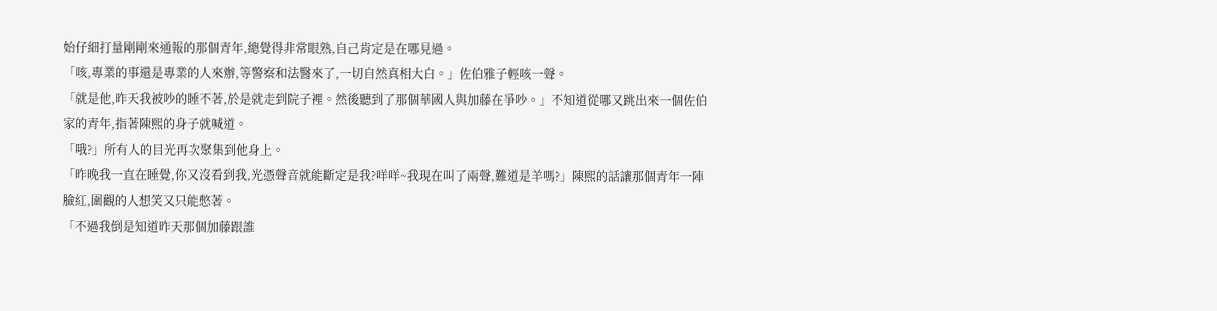始仔細打量剛剛來通報的那個青年,總覺得非常眼熟,自己肯定是在哪見過。
「咳,專業的事還是專業的人來辦,等警察和法醫來了,一切自然真相大白。」佐伯雅子輕咳一聲。
「就是他,昨天我被吵的睡不著,於是就走到院子裡。然後聽到了那個華國人與加藤在爭吵。」不知道從哪又跳出來一個佐伯家的青年,指著陳熙的身子就喊道。
「哦?」所有人的目光再次聚集到他身上。
「昨晚我一直在睡覺,你又沒看到我,光憑聲音就能斷定是我?咩咩~我現在叫了兩聲,難道是羊嗎?」陳熙的話讓那個青年一陣臉紅,圍觀的人想笑又只能憋著。
「不過我倒是知道昨天那個加藤跟誰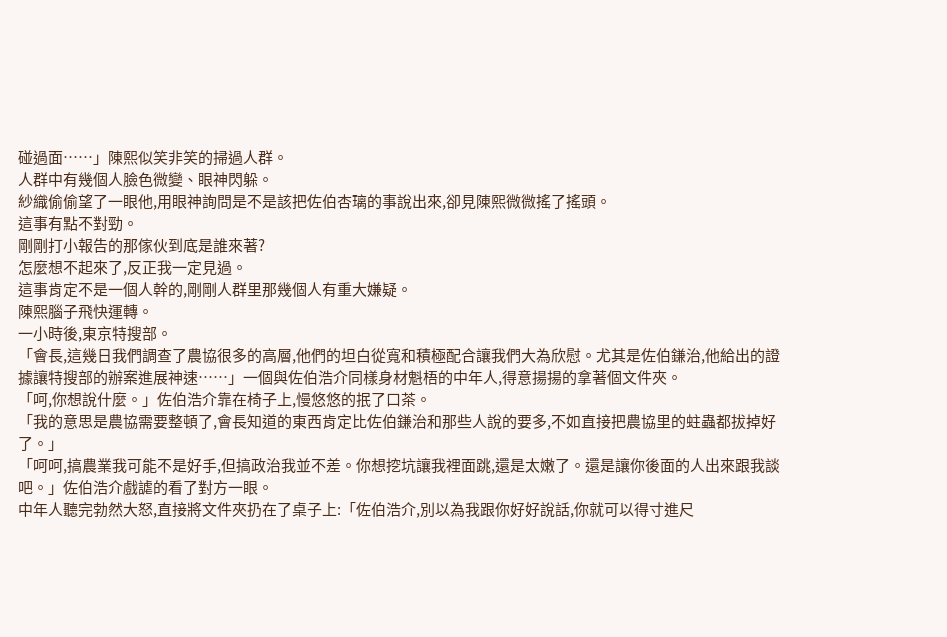碰過面……」陳熙似笑非笑的掃過人群。
人群中有幾個人臉色微變、眼神閃躲。
紗織偷偷望了一眼他,用眼神詢問是不是該把佐伯杏璃的事說出來,卻見陳熙微微搖了搖頭。
這事有點不對勁。
剛剛打小報告的那傢伙到底是誰來著?
怎麼想不起來了,反正我一定見過。
這事肯定不是一個人幹的,剛剛人群里那幾個人有重大嫌疑。
陳熙腦子飛快運轉。
一小時後,東京特搜部。
「會長,這幾日我們調查了農協很多的高層,他們的坦白從寬和積極配合讓我們大為欣慰。尤其是佐伯鎌治,他給出的證據讓特搜部的辦案進展神速……」一個與佐伯浩介同樣身材魁梧的中年人,得意揚揚的拿著個文件夾。
「呵,你想說什麼。」佐伯浩介靠在椅子上,慢悠悠的抿了口茶。
「我的意思是農協需要整頓了,會長知道的東西肯定比佐伯鎌治和那些人說的要多,不如直接把農協里的蛀蟲都拔掉好了。」
「呵呵,搞農業我可能不是好手,但搞政治我並不差。你想挖坑讓我裡面跳,還是太嫩了。還是讓你後面的人出來跟我談吧。」佐伯浩介戲謔的看了對方一眼。
中年人聽完勃然大怒,直接將文件夾扔在了桌子上:「佐伯浩介,別以為我跟你好好說話,你就可以得寸進尺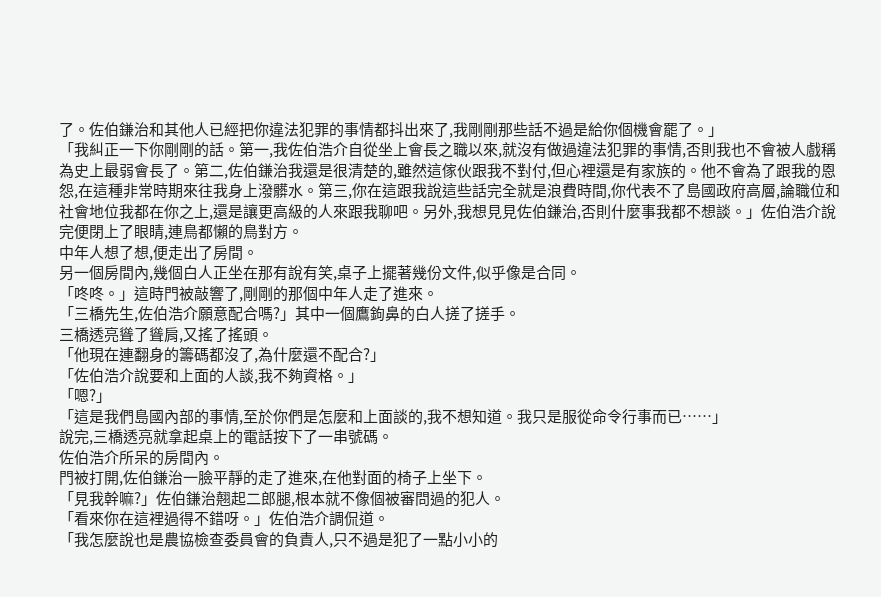了。佐伯鎌治和其他人已經把你違法犯罪的事情都抖出來了,我剛剛那些話不過是給你個機會罷了。」
「我糾正一下你剛剛的話。第一,我佐伯浩介自從坐上會長之職以來,就沒有做過違法犯罪的事情,否則我也不會被人戲稱為史上最弱會長了。第二,佐伯鎌治我還是很清楚的,雖然這傢伙跟我不對付,但心裡還是有家族的。他不會為了跟我的恩怨,在這種非常時期來往我身上潑髒水。第三,你在這跟我說這些話完全就是浪費時間,你代表不了島國政府高層,論職位和社會地位我都在你之上,還是讓更高級的人來跟我聊吧。另外,我想見見佐伯鎌治,否則什麼事我都不想談。」佐伯浩介說完便閉上了眼睛,連鳥都懶的鳥對方。
中年人想了想,便走出了房間。
另一個房間內,幾個白人正坐在那有說有笑,桌子上擺著幾份文件,似乎像是合同。
「咚咚。」這時門被敲響了,剛剛的那個中年人走了進來。
「三橋先生,佐伯浩介願意配合嗎?」其中一個鷹鉤鼻的白人搓了搓手。
三橋透亮聳了聳肩,又搖了搖頭。
「他現在連翻身的籌碼都沒了,為什麼還不配合?」
「佐伯浩介說要和上面的人談,我不夠資格。」
「嗯?」
「這是我們島國內部的事情,至於你們是怎麼和上面談的,我不想知道。我只是服從命令行事而已……」
說完,三橋透亮就拿起桌上的電話按下了一串號碼。
佐伯浩介所呆的房間內。
門被打開,佐伯鎌治一臉平靜的走了進來,在他對面的椅子上坐下。
「見我幹嘛?」佐伯鎌治翹起二郎腿,根本就不像個被審問過的犯人。
「看來你在這裡過得不錯呀。」佐伯浩介調侃道。
「我怎麼說也是農協檢查委員會的負責人,只不過是犯了一點小小的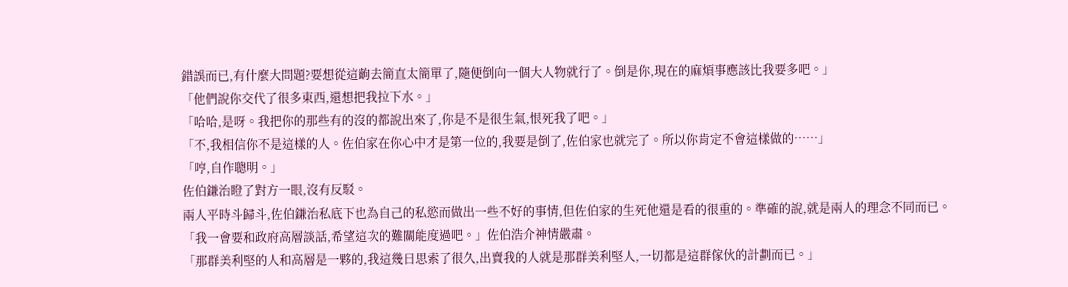錯誤而已,有什麼大問題?要想從這齣去簡直太簡單了,隨便倒向一個大人物就行了。倒是你,現在的麻煩事應該比我要多吧。」
「他們說你交代了很多東西,還想把我拉下水。」
「哈哈,是呀。我把你的那些有的沒的都說出來了,你是不是很生氣,恨死我了吧。」
「不,我相信你不是這樣的人。佐伯家在你心中才是第一位的,我要是倒了,佐伯家也就完了。所以你肯定不會這樣做的……」
「哼,自作聰明。」
佐伯鎌治瞪了對方一眼,沒有反駁。
兩人平時斗歸斗,佐伯鎌治私底下也為自己的私慾而做出一些不好的事情,但佐伯家的生死他還是看的很重的。準確的說,就是兩人的理念不同而已。
「我一會要和政府高層談話,希望這次的難關能度過吧。」佐伯浩介神情嚴肅。
「那群美利堅的人和高層是一夥的,我這幾日思索了很久,出賣我的人就是那群美利堅人,一切都是這群傢伙的計劃而已。」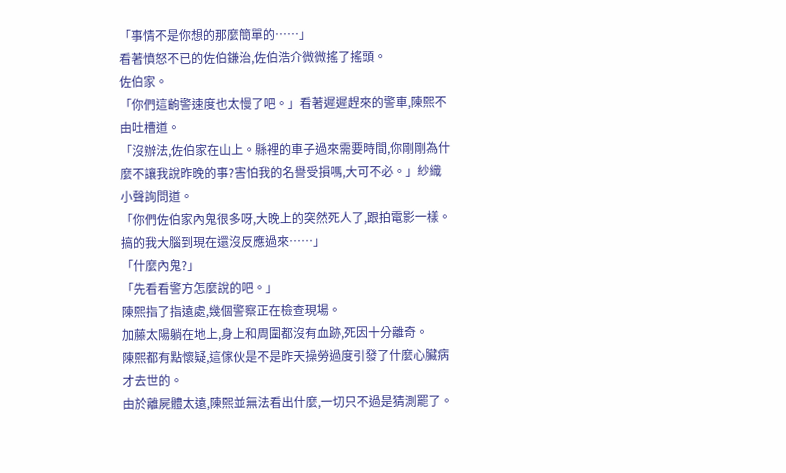「事情不是你想的那麼簡單的……」
看著憤怒不已的佐伯鎌治,佐伯浩介微微搖了搖頭。
佐伯家。
「你們這齣警速度也太慢了吧。」看著遲遲趕來的警車,陳熙不由吐槽道。
「沒辦法,佐伯家在山上。縣裡的車子過來需要時間,你剛剛為什麼不讓我說昨晚的事?害怕我的名譽受損嗎,大可不必。」紗織小聲詢問道。
「你們佐伯家內鬼很多呀,大晚上的突然死人了,跟拍電影一樣。搞的我大腦到現在還沒反應過來……」
「什麼內鬼?」
「先看看警方怎麼說的吧。」
陳熙指了指遠處,幾個警察正在檢查現場。
加藤太陽躺在地上,身上和周圍都沒有血跡,死因十分離奇。
陳熙都有點懷疑,這傢伙是不是昨天操勞過度引發了什麼心臟病才去世的。
由於離屍體太遠,陳熙並無法看出什麼,一切只不過是猜測罷了。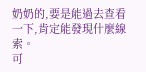奶奶的,要是能過去查看一下,肯定能發現什麼線索。
可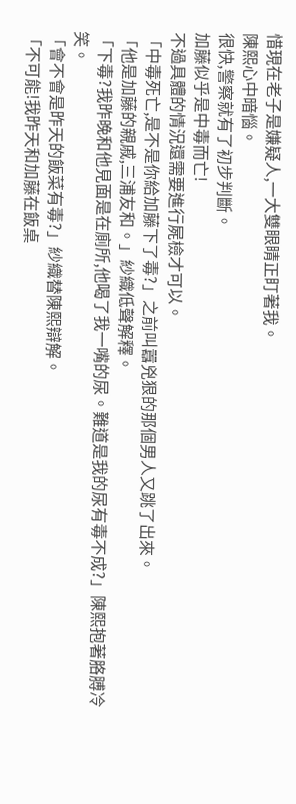惜現在老子是嫌疑人,一大雙眼睛正盯著我。
陳熙心中暗惱。
很快,警察就有了初步判斷。
加藤似乎是中毒而亡!
不過具體的情況還需要進行屍檢才可以。
「中毒死亡,是不是你給加藤下了毒?」之前叫囂兇狠的那個男人又跳了出來。
「他是加藤的親戚,三浦友和。」紗織低聲解釋。
「下毒?我昨晚和他見面是在廁所,他喝了我一嘴的尿。難道是我的尿有毒不成?」陳熙抱著胳膊冷笑。
「會不會是昨天的飯菜有毒?」紗織替陳熙辯解。
「不可能!我昨天和加藤在飯桌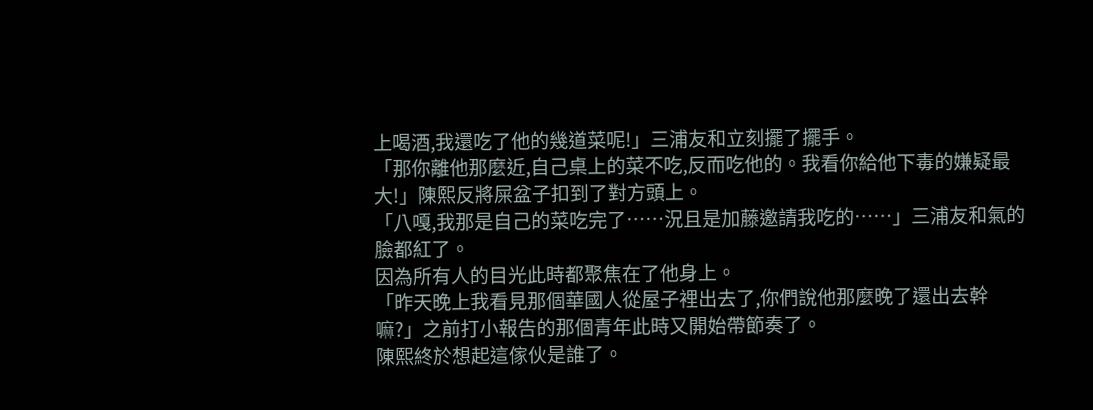上喝酒,我還吃了他的幾道菜呢!」三浦友和立刻擺了擺手。
「那你離他那麼近,自己桌上的菜不吃,反而吃他的。我看你給他下毒的嫌疑最大!」陳熙反將屎盆子扣到了對方頭上。
「八嘎,我那是自己的菜吃完了……況且是加藤邀請我吃的……」三浦友和氣的臉都紅了。
因為所有人的目光此時都聚焦在了他身上。
「昨天晚上我看見那個華國人從屋子裡出去了,你們說他那麼晚了還出去幹嘛?」之前打小報告的那個青年此時又開始帶節奏了。
陳熙終於想起這傢伙是誰了。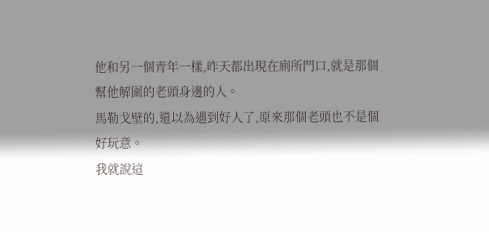他和另一個青年一樣,昨天都出現在廁所門口,就是那個幫他解圍的老頭身邊的人。
馬勒戈壁的,還以為遇到好人了,原來那個老頭也不是個好玩意。
我就說這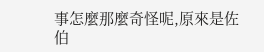事怎麼那麼奇怪呢,原來是佐伯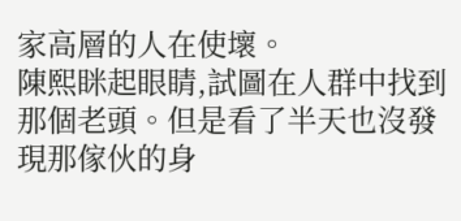家高層的人在使壞。
陳熙眯起眼睛,試圖在人群中找到那個老頭。但是看了半天也沒發現那傢伙的身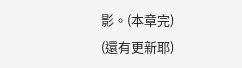影。(本章完)
(還有更新耶)